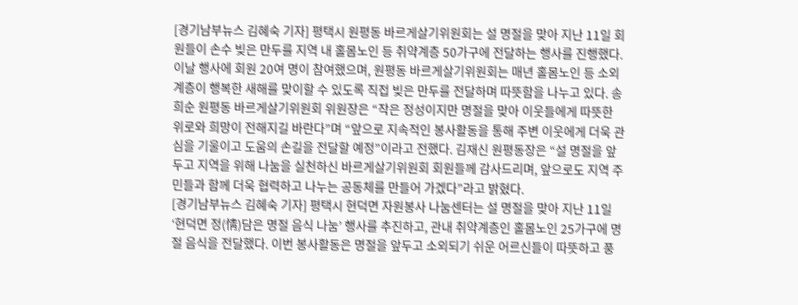[경기남부뉴스 김혜숙 기자] 평택시 원평동 바르게살기위원회는 설 명절을 맞아 지난 11일 회원들이 손수 빚은 만두를 지역 내 홀몸노인 등 취약계층 50가구에 전달하는 행사를 진행했다. 이날 행사에 회원 20여 명이 참여했으며, 원평동 바르게살기위원회는 매년 홀몸노인 등 소외계층이 행복한 새해를 맞이할 수 있도록 직접 빚은 만두를 전달하며 따뜻함을 나누고 있다. 송희순 원평동 바르게살기위원회 위원장은 “작은 정성이지만 명절을 맞아 이웃들에게 따뜻한 위로와 희망이 전해지길 바란다”며 “앞으로 지속적인 봉사활동을 통해 주변 이웃에게 더욱 관심을 기울이고 도움의 손길을 전달할 예정”이라고 전했다. 김재신 원평동장은 “설 명절을 앞두고 지역을 위해 나눔을 실천하신 바르게살기위원회 회원들께 감사드리며, 앞으로도 지역 주민들과 함께 더욱 협력하고 나누는 공동체를 만들어 가겠다”라고 밝혔다.
[경기남부뉴스 김혜숙 기자] 평택시 현덕면 자원봉사 나눔센터는 설 명절을 맞아 지난 11일 ‘현덕면 정(情)담은 명절 음식 나눔’ 행사를 추진하고, 관내 취약계층인 홀몸노인 25가구에 명절 음식을 전달했다. 이번 봉사활동은 명절을 앞두고 소외되기 쉬운 어르신들이 따뜻하고 풍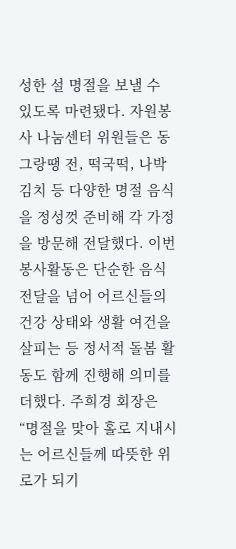성한 설 명절을 보낼 수 있도록 마련됐다. 자원봉사 나눔센터 위원들은 동그랑땡 전, 떡국떡, 나박김치 등 다양한 명절 음식을 정성껏 준비해 각 가정을 방문해 전달했다. 이번 봉사활동은 단순한 음식 전달을 넘어 어르신들의 건강 상태와 생활 여건을 살피는 등 정서적 돌봄 활동도 함께 진행해 의미를 더했다. 주희경 회장은 “명절을 맞아 홀로 지내시는 어르신들께 따뜻한 위로가 되기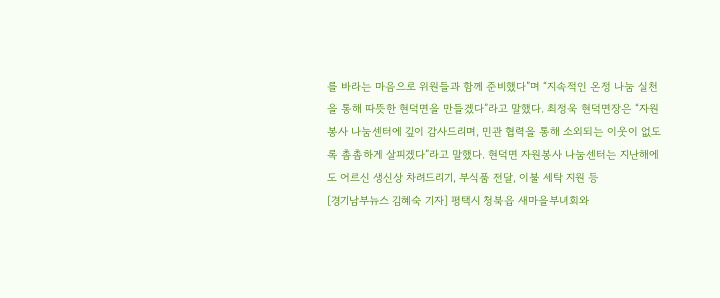를 바라는 마음으로 위원들과 함께 준비했다”며 “지속적인 온정 나눔 실천을 통해 따뜻한 현덕면을 만들겠다”라고 말했다. 최정욱 현덕면장은 “자원봉사 나눔센터에 깊이 감사드리며, 민관 협력을 통해 소외되는 이웃이 없도록 촘촘하게 살피겠다”라고 말했다. 현덕면 자원봉사 나눔센터는 지난해에도 어르신 생신상 차려드리기, 부식품 전달, 이불 세탁 지원 등
[경기남부뉴스 김혜숙 기자] 평택시 청북읍 새마을부녀회와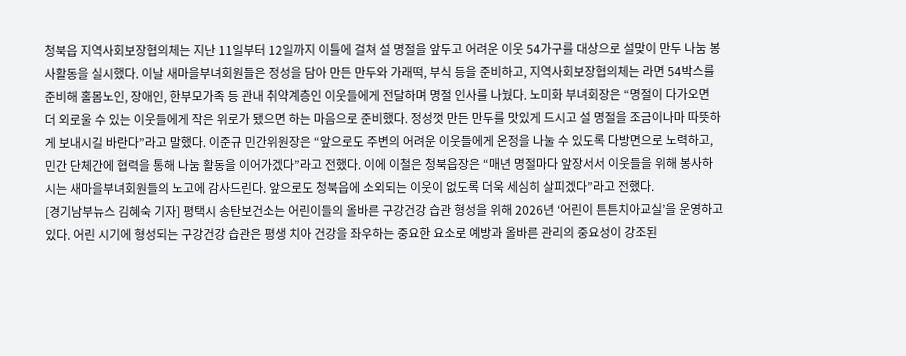청북읍 지역사회보장협의체는 지난 11일부터 12일까지 이틀에 걸쳐 설 명절을 앞두고 어려운 이웃 54가구를 대상으로 설맞이 만두 나눔 봉사활동을 실시했다. 이날 새마을부녀회원들은 정성을 담아 만든 만두와 가래떡, 부식 등을 준비하고, 지역사회보장협의체는 라면 54박스를 준비해 홀몸노인, 장애인, 한부모가족 등 관내 취약계층인 이웃들에게 전달하며 명절 인사를 나눴다. 노미화 부녀회장은 “명절이 다가오면 더 외로울 수 있는 이웃들에게 작은 위로가 됐으면 하는 마음으로 준비했다. 정성껏 만든 만두를 맛있게 드시고 설 명절을 조금이나마 따뜻하게 보내시길 바란다”라고 말했다. 이준규 민간위원장은 “앞으로도 주변의 어려운 이웃들에게 온정을 나눌 수 있도록 다방면으로 노력하고, 민간 단체간에 협력을 통해 나눔 활동을 이어가겠다”라고 전했다. 이에 이철은 청북읍장은 “매년 명절마다 앞장서서 이웃들을 위해 봉사하시는 새마을부녀회원들의 노고에 감사드린다. 앞으로도 청북읍에 소외되는 이웃이 없도록 더욱 세심히 살피겠다”라고 전했다.
[경기남부뉴스 김혜숙 기자] 평택시 송탄보건소는 어린이들의 올바른 구강건강 습관 형성을 위해 2026년 ‘어린이 튼튼치아교실’을 운영하고 있다. 어린 시기에 형성되는 구강건강 습관은 평생 치아 건강을 좌우하는 중요한 요소로 예방과 올바른 관리의 중요성이 강조된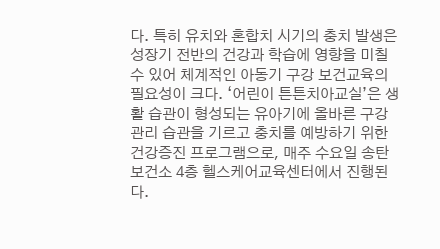다. 특히 유치와 혼합치 시기의 충치 발생은 성장기 전반의 건강과 학습에 영향을 미칠 수 있어 체계적인 아동기 구강 보건교육의 필요성이 크다. ‘어린이 튼튼치아교실’은 생활 습관이 형성되는 유아기에 올바른 구강 관리 습관을 기르고 충치를 예방하기 위한 건강증진 프로그램으로, 매주 수요일 송탄보건소 4층 헬스케어교육센터에서 진행된다.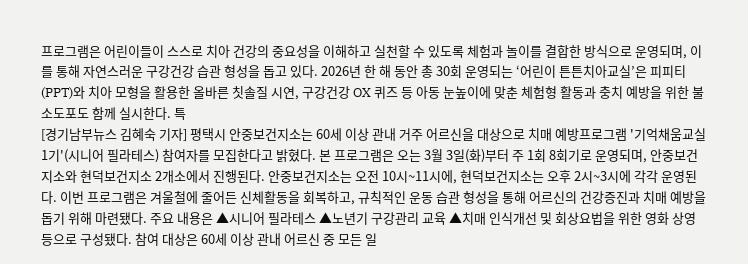프로그램은 어린이들이 스스로 치아 건강의 중요성을 이해하고 실천할 수 있도록 체험과 놀이를 결합한 방식으로 운영되며, 이를 통해 자연스러운 구강건강 습관 형성을 돕고 있다. 2026년 한 해 동안 총 30회 운영되는 ‘어린이 튼튼치아교실’은 피피티(PPT)와 치아 모형을 활용한 올바른 칫솔질 시연, 구강건강 OX 퀴즈 등 아동 눈높이에 맞춘 체험형 활동과 충치 예방을 위한 불소도포도 함께 실시한다. 특
[경기남부뉴스 김혜숙 기자] 평택시 안중보건지소는 60세 이상 관내 거주 어르신을 대상으로 치매 예방프로그램 '기억채움교실 1기'(시니어 필라테스) 참여자를 모집한다고 밝혔다. 본 프로그램은 오는 3월 3일(화)부터 주 1회 8회기로 운영되며, 안중보건지소와 현덕보건지소 2개소에서 진행된다. 안중보건지소는 오전 10시~11시에, 현덕보건지소는 오후 2시~3시에 각각 운영된다. 이번 프로그램은 겨울철에 줄어든 신체활동을 회복하고, 규칙적인 운동 습관 형성을 통해 어르신의 건강증진과 치매 예방을 돕기 위해 마련됐다. 주요 내용은 ▲시니어 필라테스 ▲노년기 구강관리 교육 ▲치매 인식개선 및 회상요법을 위한 영화 상영 등으로 구성됐다. 참여 대상은 60세 이상 관내 어르신 중 모든 일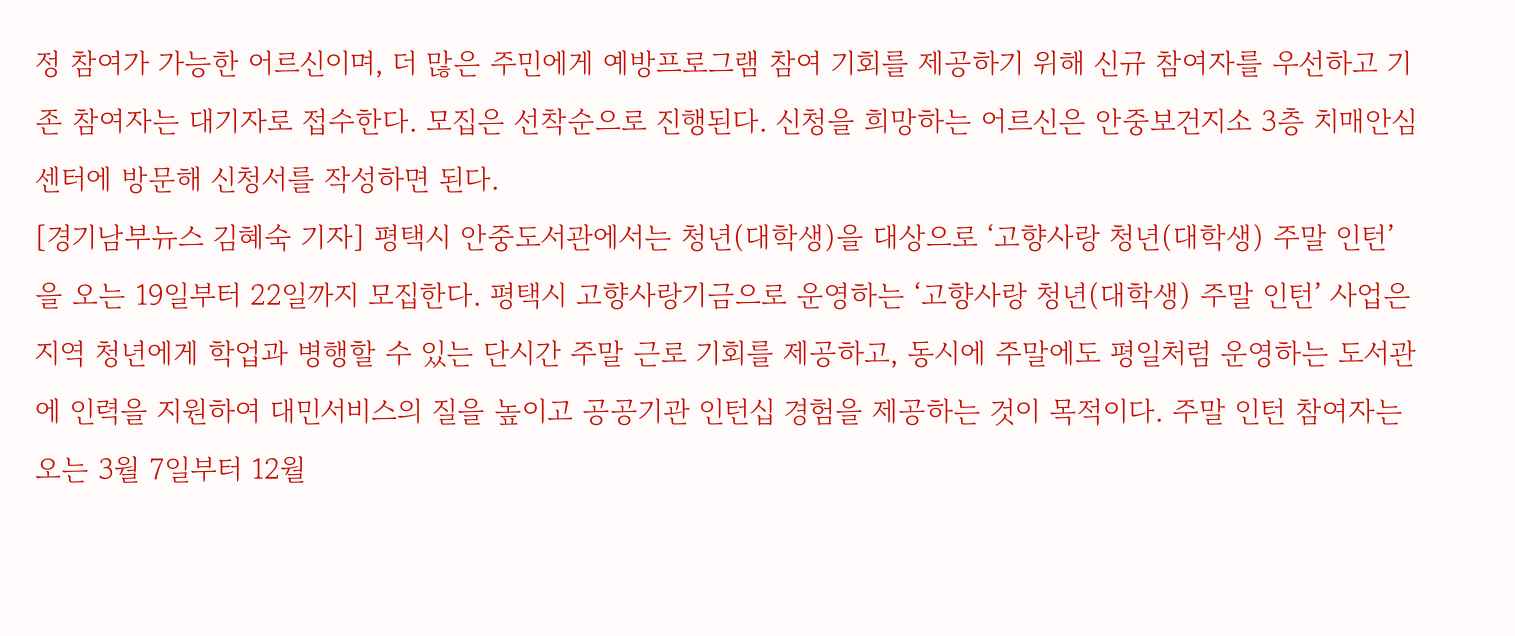정 참여가 가능한 어르신이며, 더 많은 주민에게 예방프로그램 참여 기회를 제공하기 위해 신규 참여자를 우선하고 기존 참여자는 대기자로 접수한다. 모집은 선착순으로 진행된다. 신청을 희망하는 어르신은 안중보건지소 3층 치매안심센터에 방문해 신청서를 작성하면 된다.
[경기남부뉴스 김혜숙 기자] 평택시 안중도서관에서는 청년(대학생)을 대상으로 ‘고향사랑 청년(대학생) 주말 인턴’을 오는 19일부터 22일까지 모집한다. 평택시 고향사랑기금으로 운영하는 ‘고향사랑 청년(대학생) 주말 인턴’ 사업은 지역 청년에게 학업과 병행할 수 있는 단시간 주말 근로 기회를 제공하고, 동시에 주말에도 평일처럼 운영하는 도서관에 인력을 지원하여 대민서비스의 질을 높이고 공공기관 인턴십 경험을 제공하는 것이 목적이다. 주말 인턴 참여자는 오는 3월 7일부터 12월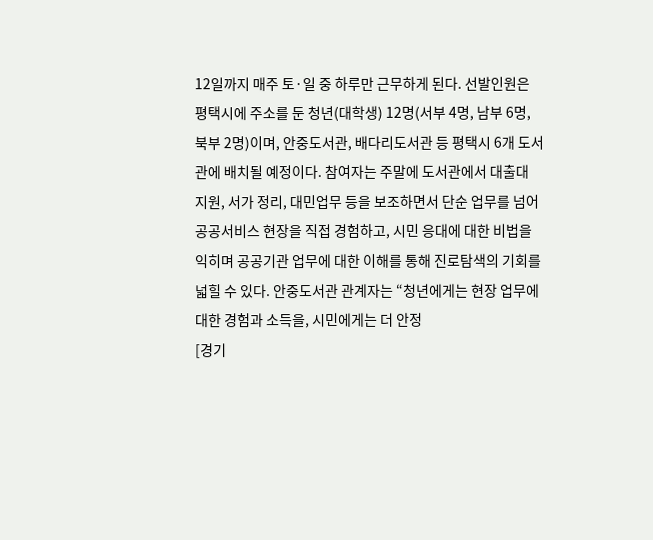12일까지 매주 토·일 중 하루만 근무하게 된다. 선발인원은 평택시에 주소를 둔 청년(대학생) 12명(서부 4명, 남부 6명, 북부 2명)이며, 안중도서관, 배다리도서관 등 평택시 6개 도서관에 배치될 예정이다. 참여자는 주말에 도서관에서 대출대 지원, 서가 정리, 대민업무 등을 보조하면서 단순 업무를 넘어 공공서비스 현장을 직접 경험하고, 시민 응대에 대한 비법을 익히며 공공기관 업무에 대한 이해를 통해 진로탐색의 기회를 넓힐 수 있다. 안중도서관 관계자는 “청년에게는 현장 업무에 대한 경험과 소득을, 시민에게는 더 안정
[경기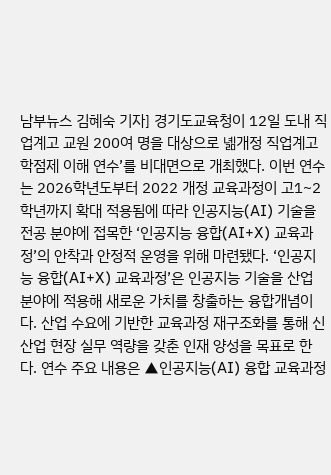남부뉴스 김혜숙 기자] 경기도교육청이 12일 도내 직업계고 교원 200여 명을 대상으로 녦개정 직업계고 학점제 이해 연수’를 비대면으로 개최했다. 이번 연수는 2026학년도부터 2022 개정 교육과정이 고1~2학년까지 확대 적용됨에 따라 인공지능(AI) 기술을 전공 분야에 접목한 ‘인공지능 융합(AI+X) 교육과정’의 안착과 안정적 운영을 위해 마련됐다. ‘인공지능 융합(AI+X) 교육과정’은 인공지능 기술을 산업 분야에 적용해 새로운 가치를 창출하는 융합개념이다. 산업 수요에 기반한 교육과정 재구조화를 통해 신산업 현장 실무 역량을 갖춘 인재 양성을 목표로 한다. 연수 주요 내용은 ▲인공지능(AI) 융합 교육과정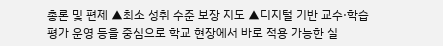총론 및 편제 ▲최소 성취 수준 보장 지도 ▲디지털 기반 교수·학습 평가 운영 등을 중심으로 학교 현장에서 바로 적용 가능한 실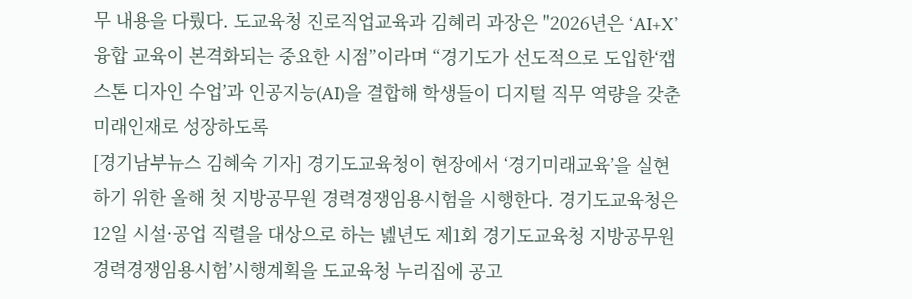무 내용을 다뤘다. 도교육청 진로직업교육과 김혜리 과장은 "2026년은 ‘AI+X’융합 교육이 본격화되는 중요한 시점”이라며 “경기도가 선도적으로 도입한‘캡스톤 디자인 수업’과 인공지능(AI)을 결합해 학생들이 디지털 직무 역량을 갖춘 미래인재로 성장하도록
[경기남부뉴스 김혜숙 기자] 경기도교육청이 현장에서 ‘경기미래교육’을 실현하기 위한 올해 첫 지방공무원 경력경쟁임용시험을 시행한다. 경기도교육청은 12일 시설·공업 직렬을 대상으로 하는 녪년도 제1회 경기도교육청 지방공무원 경력경쟁임용시험’시행계획을 도교육청 누리집에 공고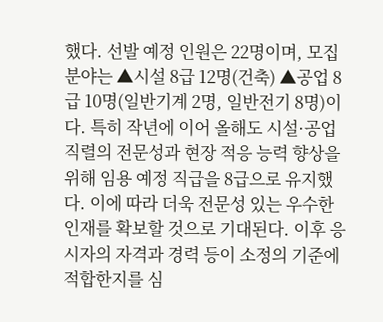했다. 선발 예정 인원은 22명이며, 모집 분야는 ▲시설 8급 12명(건축) ▲공업 8급 10명(일반기계 2명, 일반전기 8명)이다. 특히 작년에 이어 올해도 시설·공업 직렬의 전문성과 현장 적응 능력 향상을 위해 임용 예정 직급을 8급으로 유지했다. 이에 따라 더욱 전문성 있는 우수한 인재를 확보할 것으로 기대된다. 이후 응시자의 자격과 경력 등이 소정의 기준에 적합한지를 심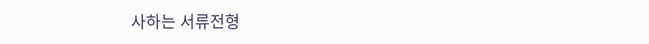사하는 서류전형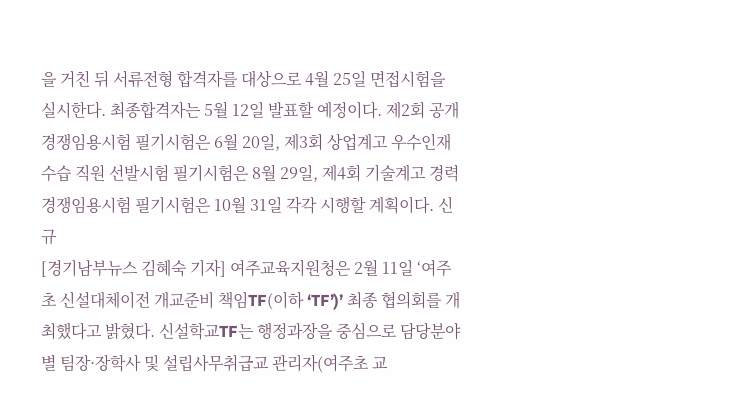을 거친 뒤 서류전형 합격자를 대상으로 4월 25일 면접시험을 실시한다. 최종합격자는 5월 12일 발표할 예정이다. 제2회 공개경쟁임용시험 필기시험은 6월 20일, 제3회 상업계고 우수인재 수습 직원 선발시험 필기시험은 8월 29일, 제4회 기술계고 경력경쟁임용시험 필기시험은 10월 31일 각각 시행할 계획이다. 신규
[경기남부뉴스 김혜숙 기자] 여주교육지원청은 2월 11일 ‘여주초 신설대체이전 개교준비 책임TF(이하 ‘TF’)’ 최종 협의회를 개최했다고 밝혔다. 신설학교TF는 행정과장을 중심으로 담당분야별 팀장·장학사 및 설립사무취급교 관리자(여주초 교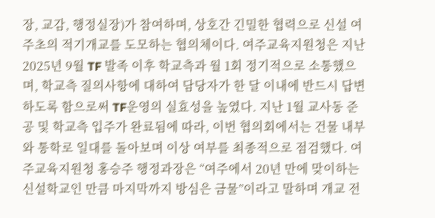장, 교감, 행정실장)가 참여하며, 상호간 긴밀한 협력으로 신설 여주초의 적기개교를 도모하는 협의체이다. 여주교육지원청은 지난 2025년 9월 TF 발족 이후 학교측과 월 1회 정기적으로 소통했으며, 학교측 질의사항에 대하여 담당자가 한 달 이내에 반드시 답변하도록 함으로써 TF운영의 실효성을 높였다. 지난 1월 교사동 준공 및 학교측 입주가 완료됨에 따라, 이번 협의회에서는 건물 내부와 통학로 일대를 돌아보며 이상 여부를 최종적으로 점검했다. 여주교육지원청 홍승주 행정과장은 “여주에서 20년 만에 맞이하는 신설학교인 만큼 마지막까지 방심은 금물”이라고 말하며 개교 전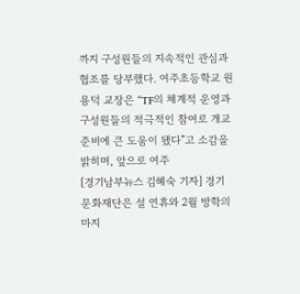까지 구성원들의 지속적인 관심과 협조를 당부했다. 여주초등학교 원용덕 교장은 “TF의 체계적 운영과 구성원들의 적극적인 참여로 개교준비에 큰 도움이 됐다”고 소감을 밝히며, 앞으로 여주
[경기남부뉴스 김혜숙 기자] 경기문화재단은 설 연휴와 2월 방학의 마지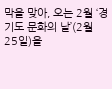막을 맞아, 오는 2월 ‘경기도 문화의 날’(2월 25일)을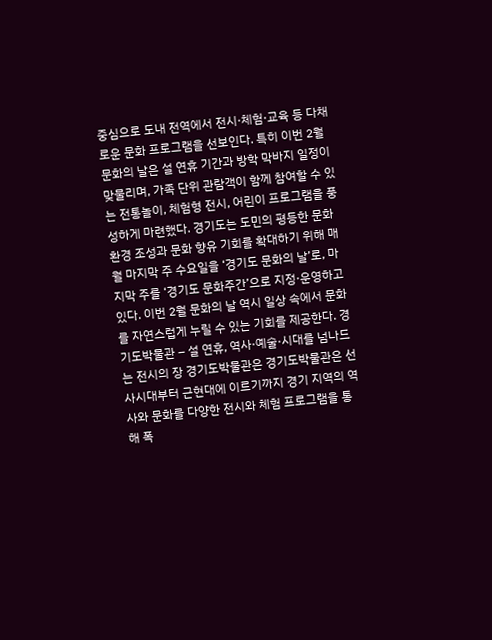중심으로 도내 전역에서 전시·체험·교육 등 다채로운 문화 프로그램을 선보인다. 특히 이번 2월 문화의 날은 설 연휴 기간과 방학 막바지 일정이 맞물리며, 가족 단위 관람객이 함께 참여할 수 있는 전통놀이, 체험형 전시, 어린이 프로그램을 풍성하게 마련했다. 경기도는 도민의 평등한 문화 환경 조성과 문화 향유 기회를 확대하기 위해 매월 마지막 주 수요일을 ‘경기도 문화의 날’로, 마지막 주를 ‘경기도 문화주간’으로 지정·운영하고 있다. 이번 2월 문화의 날 역시 일상 속에서 문화를 자연스럽게 누릴 수 있는 기회를 제공한다. 경기도박물관 – 설 연휴, 역사·예술·시대를 넘나드는 전시의 장 경기도박물관은 경기도박물관은 선사시대부터 근현대에 이르기까지 경기 지역의 역사와 문화를 다양한 전시와 체험 프로그램을 통해 폭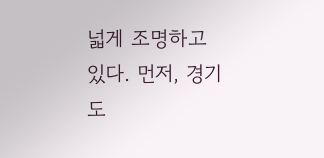넓게 조명하고 있다. 먼저, 경기도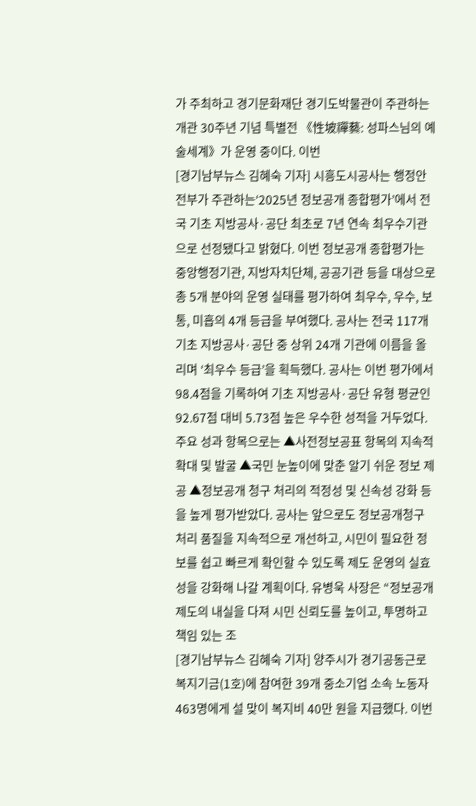가 주최하고 경기문화재단 경기도박물관이 주관하는 개관 30주년 기념 특별전 《性坡禪藝: 성파스님의 예술세계》가 운영 중이다. 이번
[경기남부뉴스 김혜숙 기자] 시흥도시공사는 행정안전부가 주관하는‘2025년 정보공개 종합평가’에서 전국 기초 지방공사·공단 최초로 7년 연속 최우수기관으로 선정됐다고 밝혔다. 이번 정보공개 종합평가는 중앙행정기관, 지방자치단체, 공공기관 등을 대상으로 총 5개 분야의 운영 실태를 평가하여 최우수, 우수, 보통, 미흡의 4개 등급을 부여했다. 공사는 전국 117개 기초 지방공사·공단 중 상위 24개 기관에 이름을 올리며 ‘최우수 등급’을 획득했다. 공사는 이번 평가에서 98.4점을 기록하여 기초 지방공사·공단 유형 평균인 92.67점 대비 5.73점 높은 우수한 성적을 거두었다. 주요 성과 항목으로는 ▲사전정보공표 항목의 지속적 확대 및 발굴 ▲국민 눈높이에 맞춘 알기 쉬운 정보 제공 ▲정보공개 청구 처리의 적정성 및 신속성 강화 등을 높게 평가받았다. 공사는 앞으로도 정보공개청구 처리 품질을 지속적으로 개선하고, 시민이 필요한 정보를 쉽고 빠르게 확인할 수 있도록 제도 운영의 실효성을 강화해 나갈 계획이다. 유병욱 사장은 “정보공개 제도의 내실을 다져 시민 신뢰도를 높이고, 투명하고 책임 있는 조
[경기남부뉴스 김혜숙 기자] 양주시가 경기공동근로복지기금(1호)에 참여한 39개 중소기업 소속 노동자 463명에게 설 맞이 복지비 40만 원을 지급했다. 이번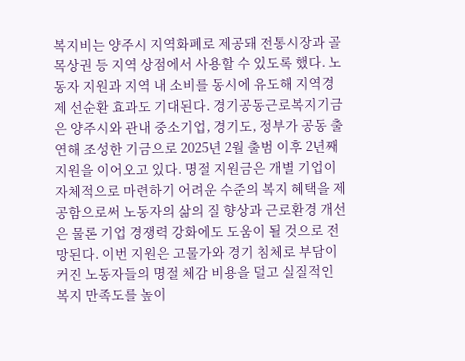복지비는 양주시 지역화폐로 제공돼 전통시장과 골목상권 등 지역 상점에서 사용할 수 있도록 했다. 노동자 지원과 지역 내 소비를 동시에 유도해 지역경제 선순환 효과도 기대된다. 경기공동근로복지기금은 양주시와 관내 중소기업, 경기도, 정부가 공동 출연해 조성한 기금으로 2025년 2월 출범 이후 2년째 지원을 이어오고 있다. 명절 지원금은 개별 기업이 자체적으로 마련하기 어려운 수준의 복지 혜택을 제공함으로써 노동자의 삶의 질 향상과 근로환경 개선은 물론 기업 경쟁력 강화에도 도움이 될 것으로 전망된다. 이번 지원은 고물가와 경기 침체로 부담이 커진 노동자들의 명절 체감 비용을 덜고 실질적인 복지 만족도를 높이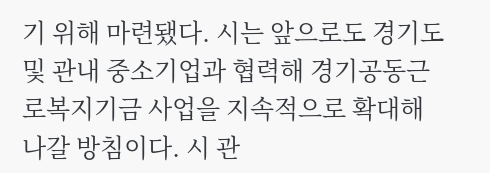기 위해 마련됐다. 시는 앞으로도 경기도 및 관내 중소기업과 협력해 경기공동근로복지기금 사업을 지속적으로 확대해 나갈 방침이다. 시 관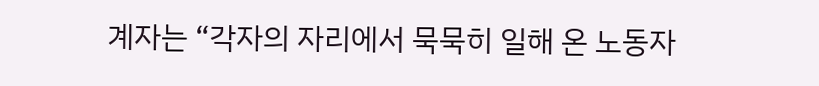계자는 “각자의 자리에서 묵묵히 일해 온 노동자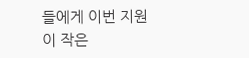들에게 이번 지원이 작은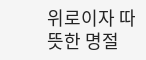위로이자 따뜻한 명절